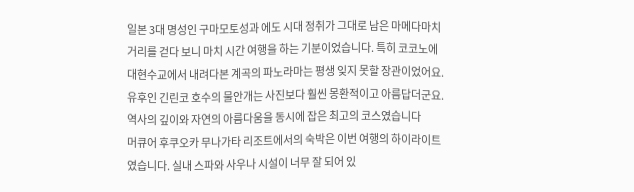일본 3대 명성인 구마모토성과 에도 시대 정취가 그대로 남은 마메다마치 거리를 걷다 보니 마치 시간 여행을 하는 기분이었습니다. 특히 코코노에 대현수교에서 내려다본 계곡의 파노라마는 평생 잊지 못할 장관이었어요. 유후인 긴린코 호수의 물안개는 사진보다 훨씬 몽환적이고 아름답더군요. 역사의 깊이와 자연의 아름다움을 동시에 잡은 최고의 코스였습니다
머큐어 후쿠오카 무나가타 리조트에서의 숙박은 이번 여행의 하이라이트였습니다. 실내 스파와 사우나 시설이 너무 잘 되어 있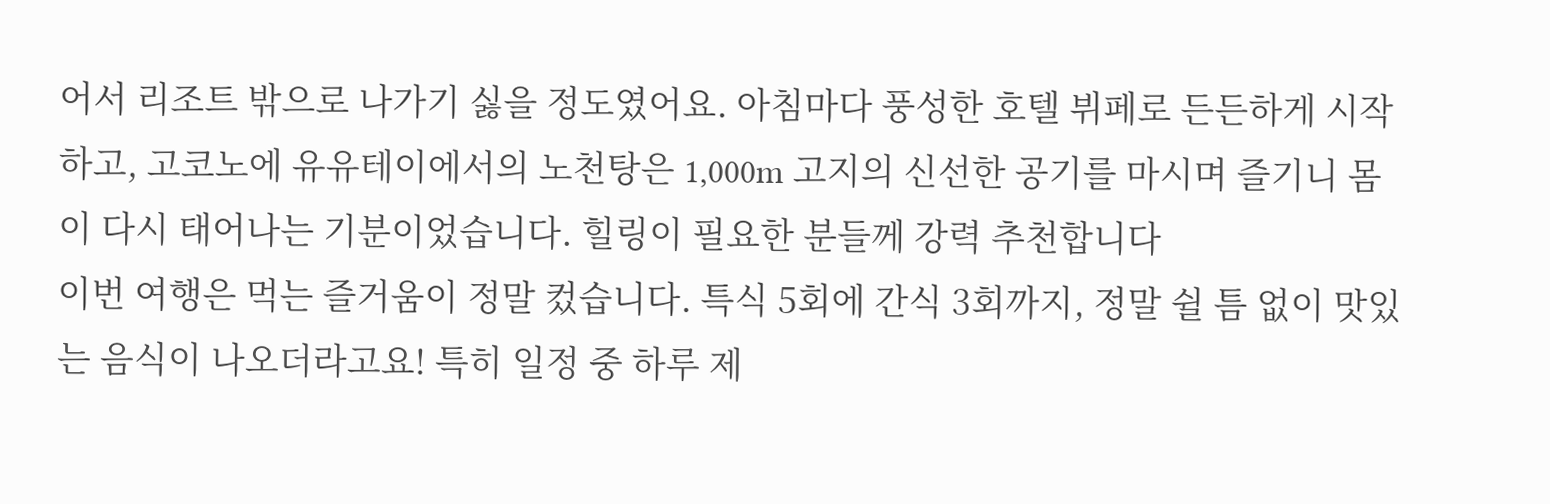어서 리조트 밖으로 나가기 싫을 정도였어요. 아침마다 풍성한 호텔 뷔페로 든든하게 시작하고, 고코노에 유유테이에서의 노천탕은 1,000m 고지의 신선한 공기를 마시며 즐기니 몸이 다시 태어나는 기분이었습니다. 힐링이 필요한 분들께 강력 추천합니다
이번 여행은 먹는 즐거움이 정말 컸습니다. 특식 5회에 간식 3회까지, 정말 쉴 틈 없이 맛있는 음식이 나오더라고요! 특히 일정 중 하루 제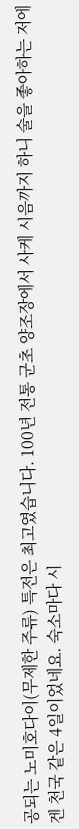공되는 노미호다이(무제한 주류) 특전은 최고였습니다. 100년 전통 군초 양조장에서 사케 시음까지 하니 술을 좋아하는 저에겐 천국 같은 4일이었네요. 숙소마다 시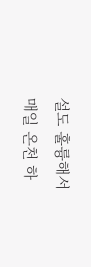설도 훌륭해서 매일 온천 하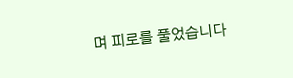며 피로를 풀었습니다